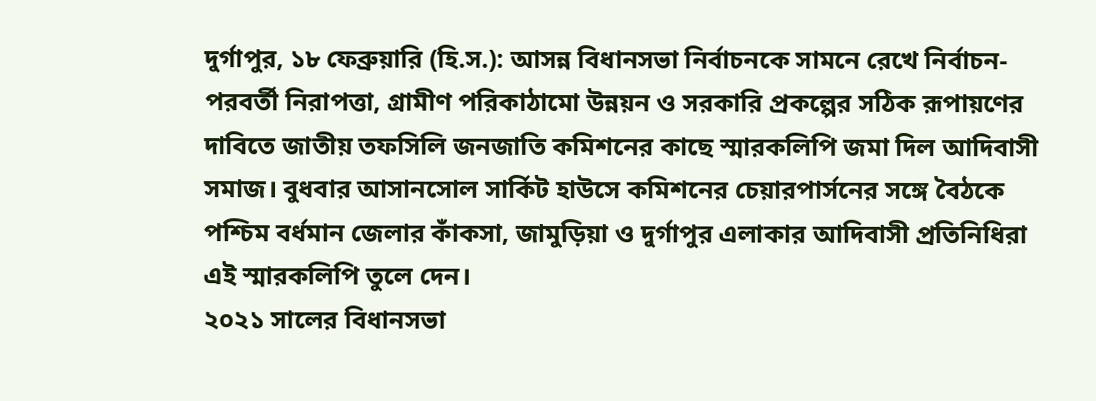দুর্গাপুর, ১৮ ফেব্রুয়ারি (হি.স.): আসন্ন বিধানসভা নির্বাচনকে সামনে রেখে নির্বাচন-পরবর্তী নিরাপত্তা, গ্রামীণ পরিকাঠামো উন্নয়ন ও সরকারি প্রকল্পের সঠিক রূপায়ণের দাবিতে জাতীয় তফসিলি জনজাতি কমিশনের কাছে স্মারকলিপি জমা দিল আদিবাসী সমাজ। বুধবার আসানসোল সার্কিট হাউসে কমিশনের চেয়ারপার্সনের সঙ্গে বৈঠকে পশ্চিম বর্ধমান জেলার কাঁকসা, জামুড়িয়া ও দুর্গাপুর এলাকার আদিবাসী প্রতিনিধিরা এই স্মারকলিপি তুলে দেন।
২০২১ সালের বিধানসভা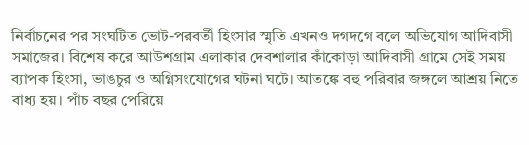নির্বাচনের পর সংঘটিত ভোট-পরবর্তী হিংসার স্মৃতি এখনও দগদগে বলে অভিযোগ আদিবাসী সমাজের। বিশেষ করে আউশগ্রাম এলাকার দেবশালার কাঁকোড়া আদিবাসী গ্রামে সেই সময় ব্যাপক হিংসা, ভাঙচুর ও অগ্নিসংযোগের ঘটনা ঘটে। আতঙ্কে বহু পরিবার জঙ্গলে আশ্রয় নিতে বাধ্য হয়। পাঁচ বছর পেরিয়ে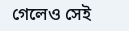গেলেও সেই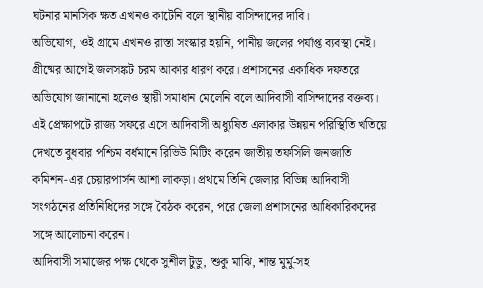ঘটনার মানসিক ক্ষত এখনও কাটেনি বলে স্থানীয় বাসিন্দাদের দাবি।
অভিযোগ, ওই গ্রামে এখনও রাস্তা সংস্কার হয়নি, পানীয় জলের পর্যাপ্ত ব্যবস্থা নেই। গ্রীষ্মের আগেই জলসঙ্কট চরম আকার ধারণ করে। প্রশাসনের একাধিক দফতরে অভিযোগ জানানো হলেও স্থায়ী সমাধান মেলেনি বলে আদিবাসী বাসিন্দাদের বক্তব্য।
এই প্রেক্ষাপটে রাজ্য সফরে এসে আদিবাসী অধ্যুষিত এলাকার উন্নয়ন পরিস্থিতি খতিয়ে দেখতে বুধবার পশ্চিম বর্ধমানে রিভিউ মিটিং করেন জাতীয় তফসিলি জনজাতি কমিশন-এর চেয়ারপার্সন আশা লাকড়া। প্রথমে তিনি জেলার বিভিন্ন আদিবাসী সংগঠনের প্রতিনিধিদের সঙ্গে বৈঠক করেন, পরে জেলা প্রশাসনের আধিকারিকদের সঙ্গে আলোচনা করেন।
আদিবাসী সমাজের পক্ষ থেকে সুশীল টুডু, শুকু মাঝি, শান্ত মুর্মু-সহ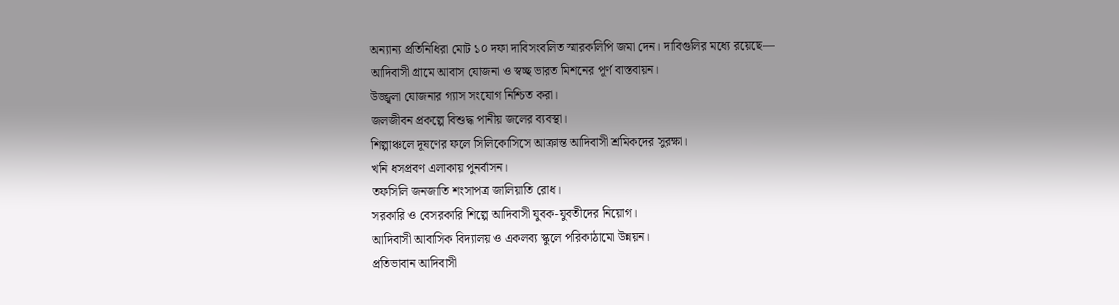অন্যান্য প্রতিনিধিরা মোট ১০ দফা দাবিসংবলিত স্মারকলিপি জমা দেন। দাবিগুলির মধ্যে রয়েছে—
আদিবাসী গ্রামে আবাস যোজনা ও স্বচ্ছ ভারত মিশনের পূর্ণ বাস্তবায়ন।
উজ্জ্বলা যোজনার গ্যাস সংযোগ নিশ্চিত করা।
জলজীবন প্রকল্পে বিশুদ্ধ পানীয় জলের ব্যবস্থা।
শিল্পাঞ্চলে দূষণের ফলে সিলিকোসিসে আক্রান্ত আদিবাসী শ্রমিকদের সুরক্ষা।
খনি ধসপ্রবণ এলাকায় পুনর্বাসন।
তফসিলি জনজাতি শংসাপত্র জালিয়াতি রোধ।
সরকারি ও বেসরকারি শিল্পে আদিবাসী যুবক-যুবতীদের নিয়োগ।
আদিবাসী আবাসিক বিদ্যালয় ও একলব্য স্কুলে পরিকাঠামো উন্নয়ন।
প্রতিভাবান আদিবাসী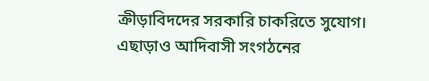ক্রীড়াবিদদের সরকারি চাকরিতে সুযোগ।
এছাড়াও আদিবাসী সংগঠনের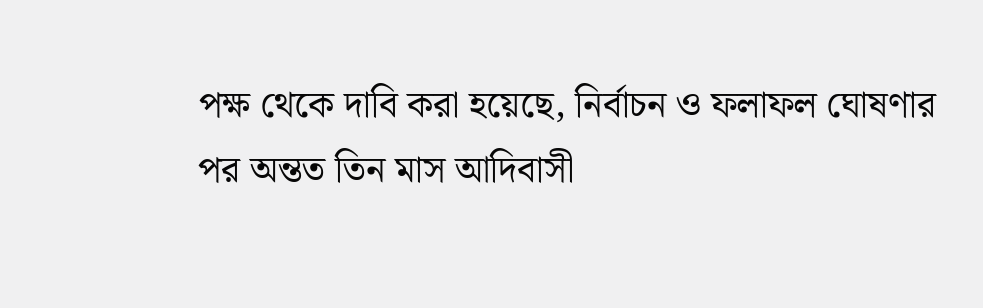পক্ষ থেকে দাবি করা হয়েছে, নির্বাচন ও ফলাফল ঘোষণার পর অন্তত তিন মাস আদিবাসী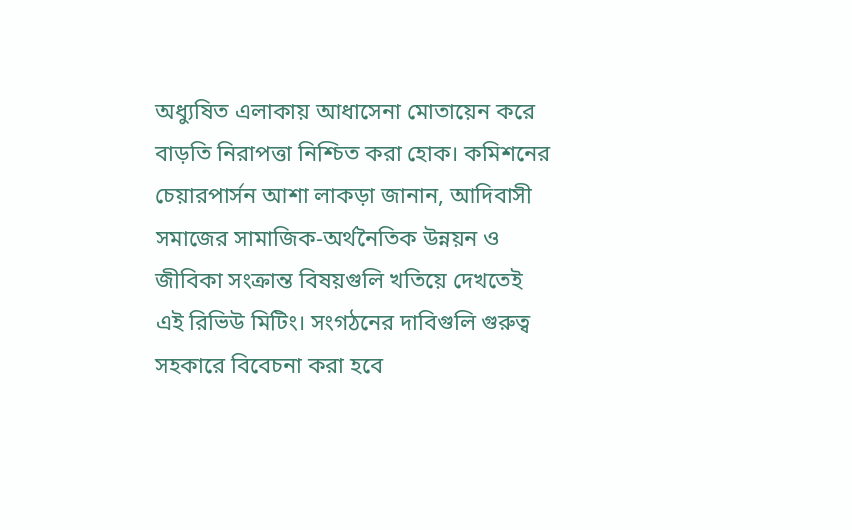অধ্যুষিত এলাকায় আধাসেনা মোতায়েন করে বাড়তি নিরাপত্তা নিশ্চিত করা হোক। কমিশনের চেয়ারপার্সন আশা লাকড়া জানান, আদিবাসী সমাজের সামাজিক-অর্থনৈতিক উন্নয়ন ও জীবিকা সংক্রান্ত বিষয়গুলি খতিয়ে দেখতেই এই রিভিউ মিটিং। সংগঠনের দাবিগুলি গুরুত্ব সহকারে বিবেচনা করা হবে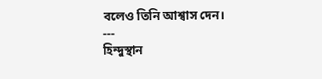বলেও তিনি আশ্বাস দেন।
---
হিন্দুস্থান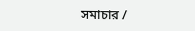সমাচার /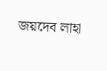জয়দেব লাহা